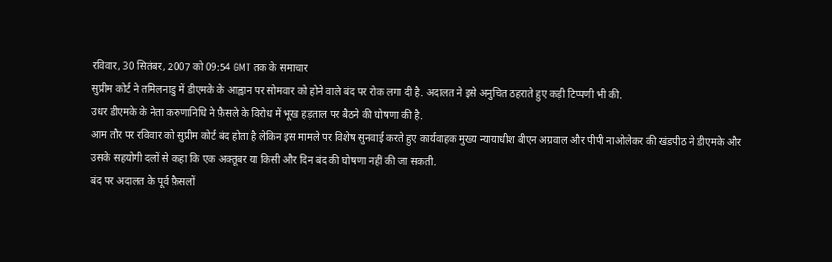रविवार, 30 सितंबर, 2007 को 09:54 GMT तक के समाचार
सुप्रीम कोर्ट ने तमिलनाडु में डीएमके के आह्वान पर सोमवार को होने वाले बंद पर रोक लगा दी है. अदालत ने इसे अनुचित ठहराते हुए कड़ी टिप्पणी भी की.
उधर डीएमके के नेता करुणानिधि ने फ़ैसले के विरोध में भूख हड़ताल पर बैठने की घोषणा की है.
आम तौर पर रविवार को सुप्रीम कोर्ट बंद होता है लेकिन इस मामले पर विशेष सुनवाई करते हुए कार्यवाहक मुख्य न्यायाधीश बीएन अग्रवाल और पीपी नाओलेकर की खंडपीठ ने डीएमके और उसके सहयोगी दलों से कहा कि एक अक्तूबर या किसी और दिन बंद की घोषणा नहीं की जा सकती.
बंद पर अदालत के पूर्व फ़ैसलों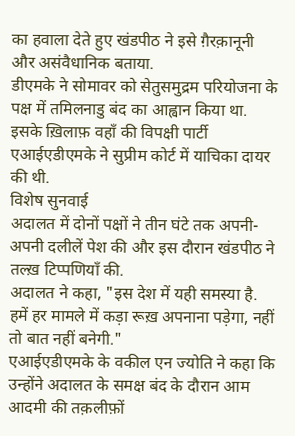का हवाला देते हुए खंडपीठ ने इसे ग़ैरक़ानूनी और असंवैधानिक बताया.
डीएमके ने सोमावर को सेतुसमुद्रम परियोजना के पक्ष में तमिलनाडु बंद का आह्वान किया था.
इसके ख़िलाफ़ वहाँ की विपक्षी पार्टी एआईएडीएमके ने सुप्रीम कोर्ट में याचिका दायर की थी.
विशेष सुनवाई
अदालत में दोनों पक्षों ने तीन घंटे तक अपनी-अपनी दलीलें पेश की और इस दौरान खंडपीठ ने तल्ख़ टिप्पणियाँ की.
अदालत ने कहा, "इस देश में यही समस्या है. हमें हर मामले में कड़ा रूख़ अपनाना पड़ेगा, नहीं तो बात नहीं बनेगी."
एआईएडीएमके के वकील एन ज्योति ने कहा कि उन्होंने अदालत के समक्ष बंद के दौरान आम आदमी की तक़लीफ़ों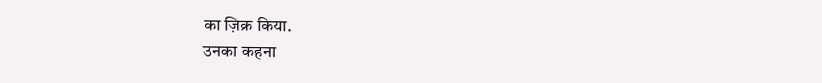का ज़िक्र किया.
उनका कहना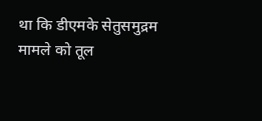था कि डीएमके सेतुसमुद्रम मामले को तूल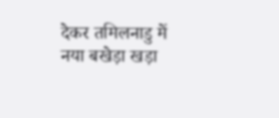देकर तमिलनाडु में नया बखेड़ा खड़ा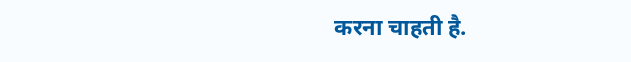करना चाहती है.